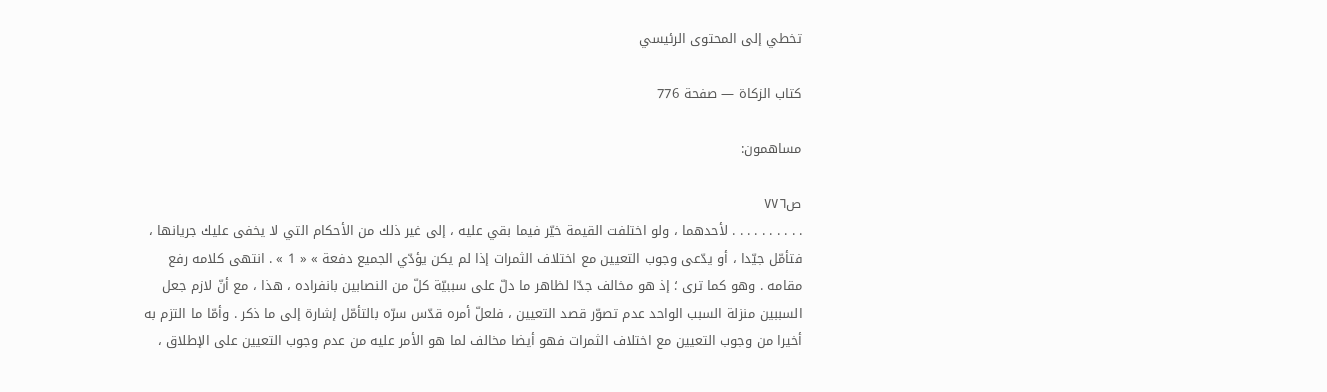تخطي إلى المحتوى الرئيسي

كتاب الزكاة — صفحة 776

مساهمون:

ص٧٧٦
. . . . . . . . . . لأحدهما ، ولو اختلفت القيمة خيّر فيما بقي عليه ، إلى غير ذلك من الأحكام التي لا يخفى عليك جريانها ، فتأمّل جيّدا ، أو يدّعى وجوب التعيين مع اختلاف الثمرات إذا لم يكن يؤدّي الجميع دفعة » « 1 » . انتهى كلامه رفع مقامه . وهو كما ترى ؛ إذ هو مخالف جدّا لظاهر ما دلّ على سببيّة كلّ من النصابين بانفراده ، هذا ، مع أنّ لازم جعل السببين منزلة السبب الواحد عدم تصوّر قصد التعيين ، فلعلّ أمره قدّس سرّه بالتأمّل إشارة إلى ما ذكر . وأمّا ما التزم به أخيرا من وجوب التعيين مع اختلاف الثمرات فهو أيضا مخالف لما هو الأمر عليه من عدم وجوب التعيين على الإطلاق ،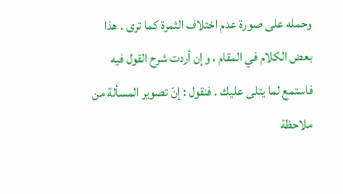وحمله على صورة عدم اختلاف الثمرة كما ترى . هذا بعض الكلام في المقام ، وإن أردت شرح القول فيه فاستمع لما يتلى عليك . فنقول : إنّ تصوير المسألة من ملاحظة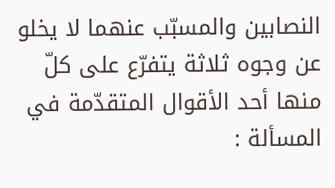النصابين والمسبّب عنهما لا يخلو عن وجوه ثلاثة يتفرّع على كلّ منها أحد الأقوال المتقدّمة في المسألة :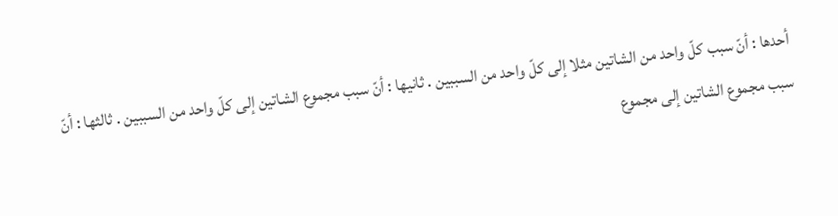أحدها : أنّ سبب كلّ واحد من الشاتين مثلا إلى كلّ واحد من السببين . ثانيها : أنّ سبب مجموع الشاتين إلى كلّ واحد من السببين . ثالثها : أنّ سبب مجموع الشاتين إلى مجموع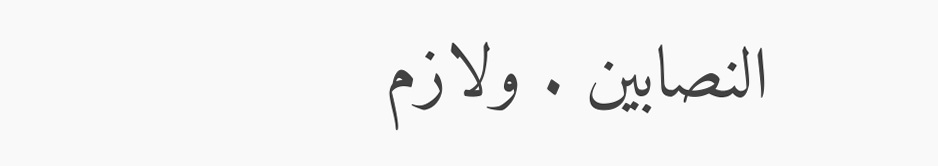النصابين . ولازم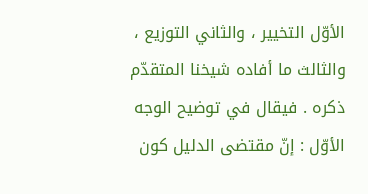الأوّل التخيير ، والثاني التوزيع ، والثالث ما أفاده شيخنا المتقدّم ذكره . فيقال في توضيح الوجه الأوّل : إنّ مقتضى الدليل كون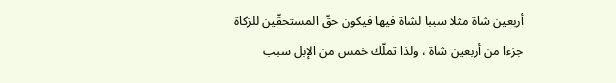أربعين شاة مثلا سببا لشاة فيها فيكون حقّ المستحقّين للزكاة جزءا من أربعين شاة ، ولذا تملّك خمس من الإبل سبب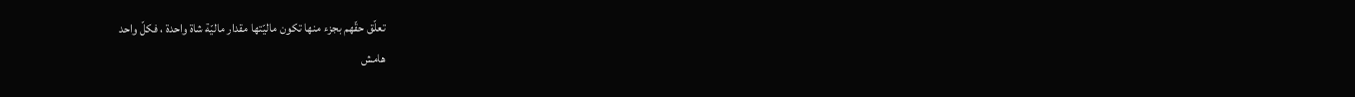تعلّق حقّهم بجزء منها تكون ماليّتها مقدار ماليّة شاة واحدة ، فكلّ واحد
هامش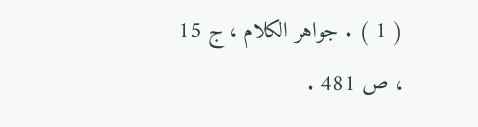( 1 ) . جواهر الكلام ، ج 15 ، ص 481 .